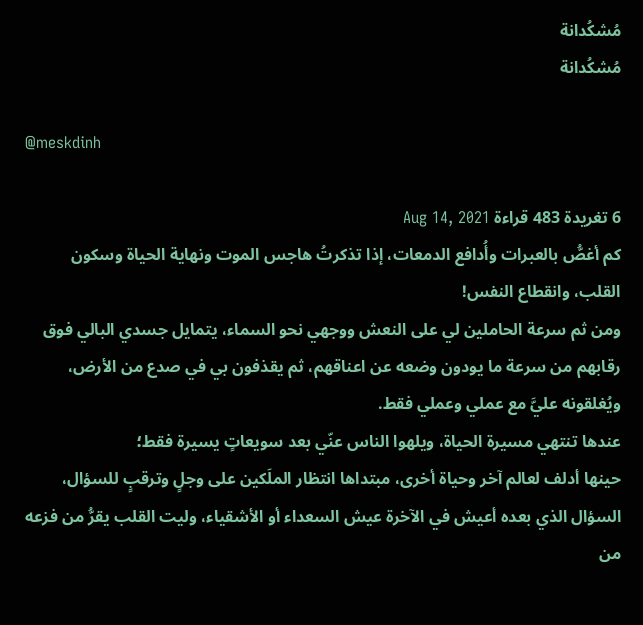مُشكُدانة
مُشكُدانة

@meskdinh

6 تغريدة 483 قراءة Aug 14, 2021
كم أغصُّ بالعبرات وأُدافع الدمعات، إذا تذكرتُ هاجس الموت ونهاية الحياة وسكون القلب، وانقطاع النفس!
ومن ثم سرعة الحاملين لي على النعش ووجهي نحو السماء، يتمايل جسدي البالي فوق رقابهم من سرعة ما يودون وضعه عن اعناقهم، ثم يقذفون بي في صدع من الأرض، ويُغلقونه عليَّ مع عملي وعملي فقط.
عندها تنتهي مسيرة الحياة، ويلهوا الناس عنّي بعد سويعاتٍ يسيرة فقط؛
حينها أدلف لعالم آخر وحياة أخرى، مبتداها انتظار الملَكين على وجلٍ وترقبٍ للسؤال،
السؤال الذي بعده أعيش في الآخرة عيش السعداء أو الأشقياء، وليت القلب يقرُّ من فزعه من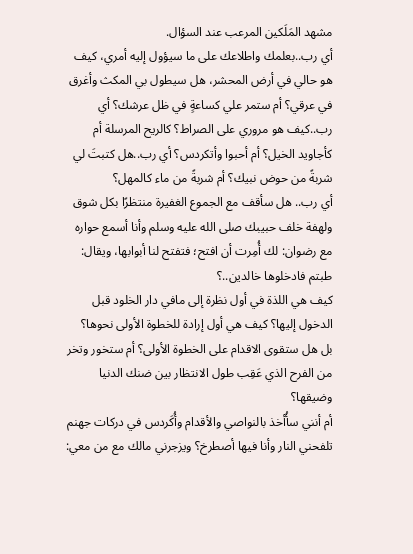مشهد المَلَكين المرعب عند السؤال.
أي رب..بعلمك واطلاعك على ما سيؤول إليه أمري، كيف هو حالي في أرض المحشر، هل سيطول بي المكث وأغرق في عرقي؟ أم ستمر علي كساعةٍ في ظل عرشك؟ أي رب..كيف هو مروري على الصراط؟ كالريح المرسلة أم كأجاويد الخيل؟ أم أحبوا وأتكردس؟ أي رب..هل كتبتَ لي شربةً من حوض نبيك؟ أم شربةً من ماء كالمهل؟
أي رب.. هل سأقف مع الجموع الغفيرة منتظرًا بكل شوق ولهفة خلف حبيبك صلى الله عليه وسلم وأنا أسمع حواره مع رضوان: لك أُمِرت أن افتح؛ فتفتح لنا أبوابها، ويقال: طبتم فادخلوها خالدين..؟
كيف هي اللذة في أول نظرة إلى مافي دار الخلود قبل الدخول إليها؟ كيف هي أول إرادة للخطوة الأولى نحوها؟
بل هل ستقوى الاقدام على الخطوة الأولى؟ أم ستخور وتخر من الفرح الذي عَقِب طول الانتظار بين ضنك الدنيا وضيقها؟
أم أنني سأُأخذ بالنواصي والأقدام وأُكَردس في دركات جهنم تلفحني النار وأنا فيها أصطرخ؟ ويزجرني مالك مع من معي: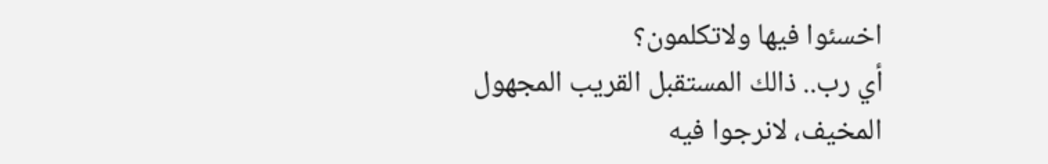اخسئوا فيها ولاتكلمون؟
أي رب.. ذالك المستقبل القريب المجهول المخيف، لانرجوا فيه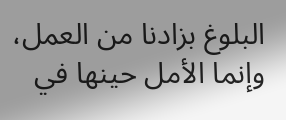البلوغ بزادنا من العمل، وإنما الأمل حينها في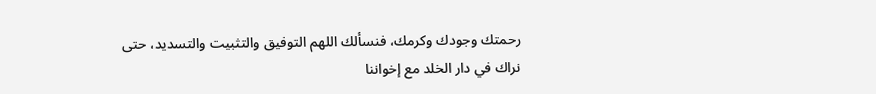رحمتك وجودك وكرمك، فنسألك اللهم التوفيق والتثبيت والتسديد، حتى نراك في دار الخلد مع إخواننا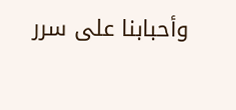وأحبابنا على سرر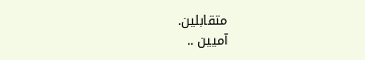متقابلين.
آميين ..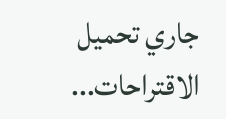جاري تحميل الاقتراحات...